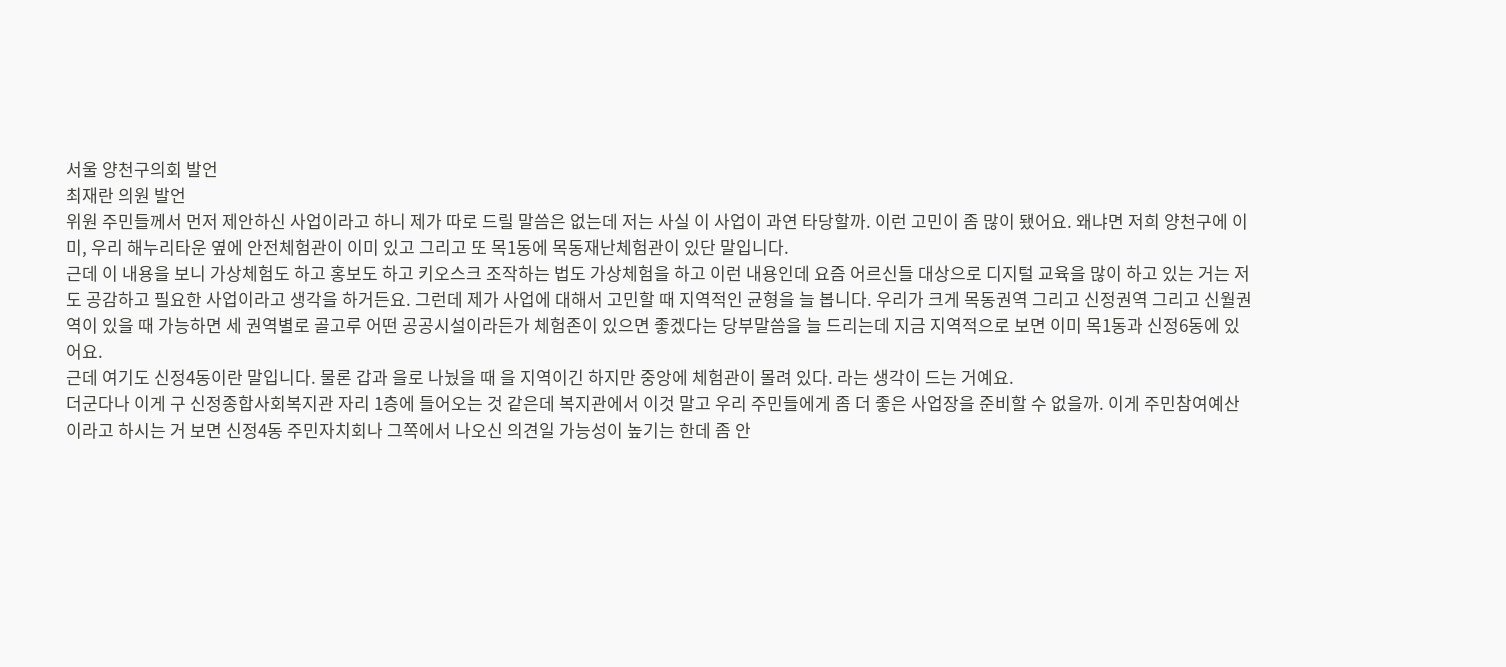서울 양천구의회 발언
최재란 의원 발언
위원 주민들께서 먼저 제안하신 사업이라고 하니 제가 따로 드릴 말씀은 없는데 저는 사실 이 사업이 과연 타당할까. 이런 고민이 좀 많이 됐어요. 왜냐면 저희 양천구에 이미, 우리 해누리타운 옆에 안전체험관이 이미 있고 그리고 또 목1동에 목동재난체험관이 있단 말입니다.
근데 이 내용을 보니 가상체험도 하고 홍보도 하고 키오스크 조작하는 법도 가상체험을 하고 이런 내용인데 요즘 어르신들 대상으로 디지털 교육을 많이 하고 있는 거는 저도 공감하고 필요한 사업이라고 생각을 하거든요. 그런데 제가 사업에 대해서 고민할 때 지역적인 균형을 늘 봅니다. 우리가 크게 목동권역 그리고 신정권역 그리고 신월권역이 있을 때 가능하면 세 권역별로 골고루 어떤 공공시설이라든가 체험존이 있으면 좋겠다는 당부말씀을 늘 드리는데 지금 지역적으로 보면 이미 목1동과 신정6동에 있어요.
근데 여기도 신정4동이란 말입니다. 물론 갑과 을로 나눴을 때 을 지역이긴 하지만 중앙에 체험관이 몰려 있다. 라는 생각이 드는 거예요.
더군다나 이게 구 신정종합사회복지관 자리 1층에 들어오는 것 같은데 복지관에서 이것 말고 우리 주민들에게 좀 더 좋은 사업장을 준비할 수 없을까. 이게 주민참여예산이라고 하시는 거 보면 신정4동 주민자치회나 그쪽에서 나오신 의견일 가능성이 높기는 한데 좀 안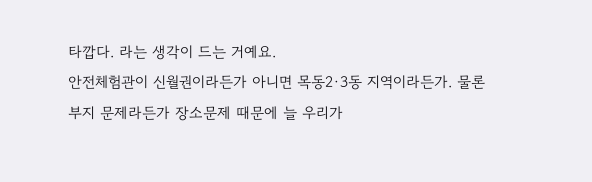타깝다. 라는 생각이 드는 거예요.
안전체험관이 신월권이라든가 아니면 목동2·3동 지역이라든가. 물론 부지 문제라든가 장소문제 때문에 늘 우리가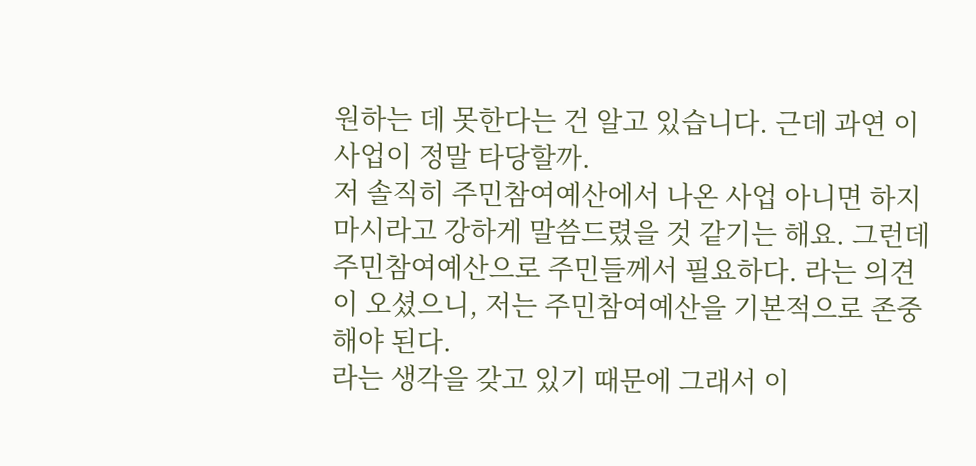원하는 데 못한다는 건 알고 있습니다. 근데 과연 이 사업이 정말 타당할까.
저 솔직히 주민참여예산에서 나온 사업 아니면 하지 마시라고 강하게 말씀드렸을 것 같기는 해요. 그런데 주민참여예산으로 주민들께서 필요하다. 라는 의견이 오셨으니, 저는 주민참여예산을 기본적으로 존중해야 된다.
라는 생각을 갖고 있기 때문에 그래서 이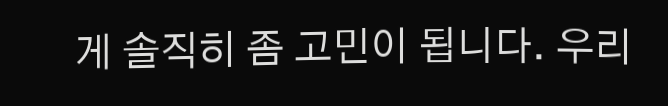게 솔직히 좀 고민이 됩니다. 우리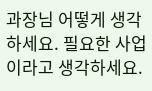과장님 어떻게 생각하세요. 필요한 사업이라고 생각하세요.